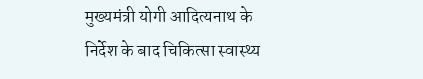मुख्यमंत्री योगी आदित्यनाथ के निर्देश के बाद चिकित्सा स्वास्थ्य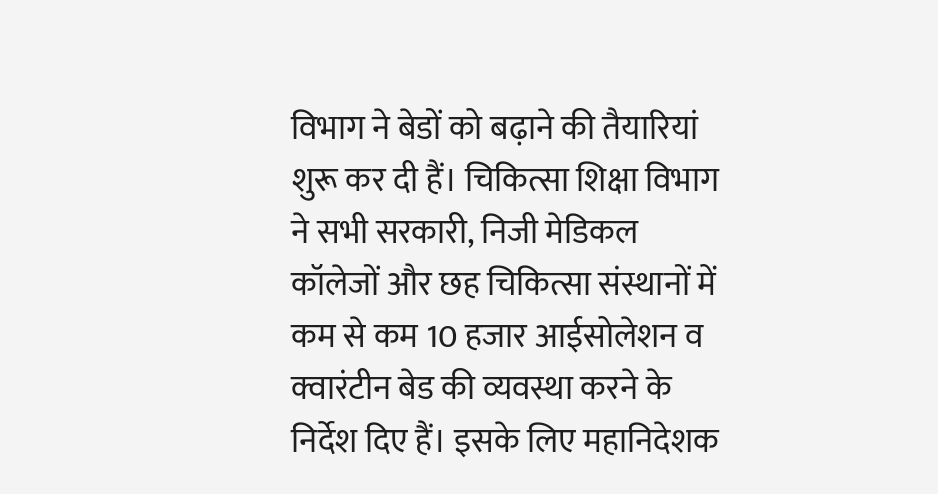विभाग ने बेडों को बढ़ाने की तैयारियां शुरू कर दी हैं। चिकित्सा शिक्षा विभाग ने सभी सरकारी, निजी मेडिकल कॉलेजों और छह चिकित्सा संस्थानों में कम से कम 10 हजार आईसोलेशन व क्वारंटीन बेड की व्यवस्था करने के निर्देश दिए हैं। इसके लिए महानिदेशक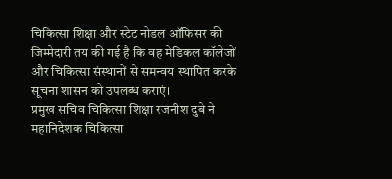चिकित्सा शिक्षा और स्टेट नोडल ऑफिसर की जिम्मेदारी तय की गई है कि वह मेडिकल कॉलेजों और चिकित्सा संस्थानों से समन्वय स्थापित करके सूचना शासन को उपलब्ध कराएं।
प्रमुख सचिव चिकित्सा शिक्षा रजनीश दुबे ने महानिदेशक चिकित्सा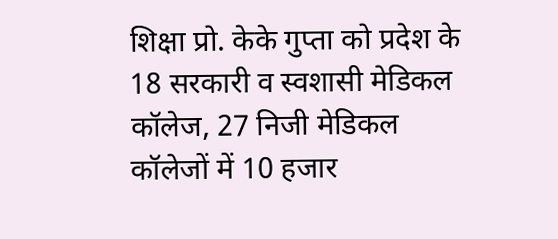शिक्षा प्रो. केके गुप्ता को प्रदेश के 18 सरकारी व स्वशासी मेडिकल कॉलेज, 27 निजी मेडिकल कॉलेजों में 10 हजार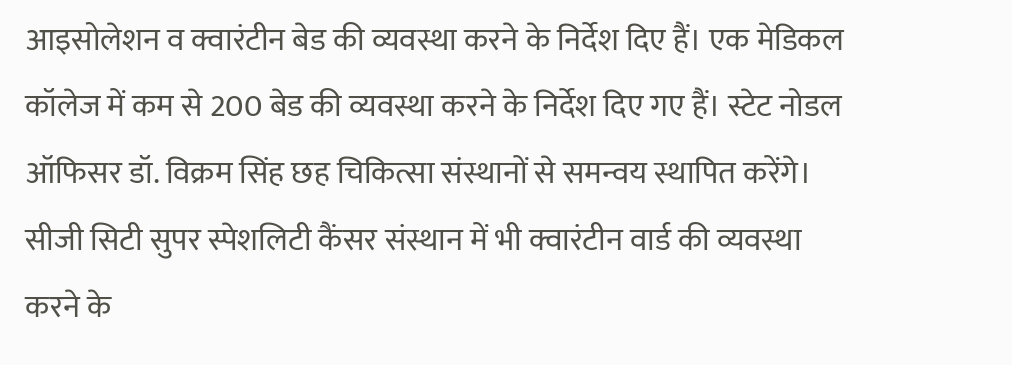आइसोलेशन व क्वारंटीन बेड की व्यवस्था करने के निर्देश दिए हैं। एक मेडिकल कॉलेज में कम से 200 बेड की व्यवस्था करने के निर्देश दिए गए हैं। स्टेट नोडल ऑफिसर डॉ. विक्रम सिंह छह चिकित्सा संस्थानों से समन्वय स्थापित करेंगे। सीजी सिटी सुपर स्पेशलिटी कैंसर संस्थान में भी क्वारंटीन वार्ड की व्यवस्था करने के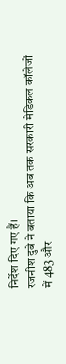निर्देश दिए गए हैं।
रजनीश दुबे ने बताया कि अब तक सरकारी मेडिकल कॉलेजों में 483 और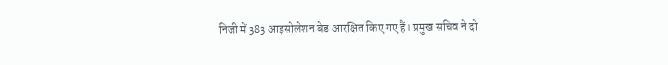निजी में 383 आइसोलेशन बेड आरक्षित किए गए हैं। प्रमुख सचिव ने दो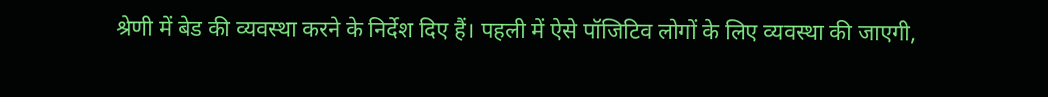श्रेणी में बेड की व्यवस्था करने के निर्देश दिए हैं। पहली में ऐसे पॉजिटिव लोगों के लिए व्यवस्था की जाएगी,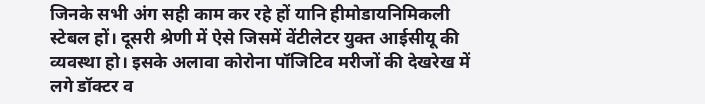जिनके सभी अंग सही काम कर रहे हों यानि हीमोडायनिमिकली स्टेबल हों। दूसरी श्रेणी में ऐसे जिसमें वेंटीलेटर युक्त आईसीयू की व्यवस्था हो। इसके अलावा कोरोना पॉजिटिव मरीजों की देखरेख में लगे डॉक्टर व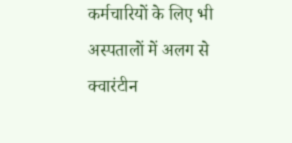कर्मचारियों के लिए भी अस्पतालों में अलग से क्वारंटीन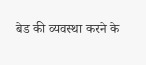बेड की व्यवस्था करने के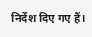निर्देश दिए गए हैं।